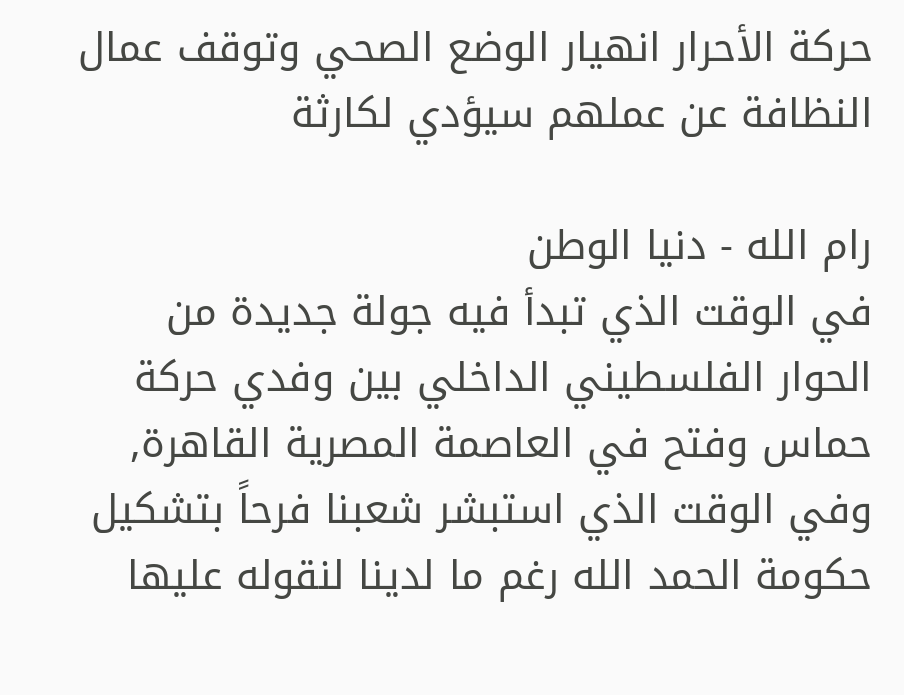حركة الأحرار انهيار الوضع الصحي وتوقف عمال النظافة عن عملهم سيؤدي لكارثة

رام الله - دنيا الوطن
في الوقت الذي تبدأ فيه جولة جديدة من الحوار الفلسطيني الداخلي بين وفدي حركة حماس وفتح في العاصمة المصرية القاهرة, وفي الوقت الذي استبشر شعبنا فرحاً بتشكيل حكومة الحمد الله رغم ما لدينا لنقوله عليها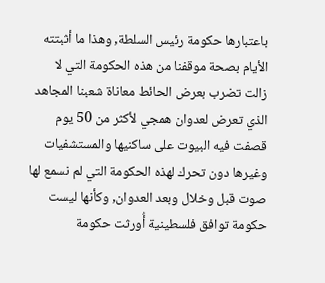باعتبارها حكومة رئيس السلطة, وهذا ما أثبتته الأيام بصحة موقفنا من هذه الحكومة التي لا زالت تضرب بعرض الحائط معاناة شعبنا المجاهد الذي تعرض لعدوان همجي لأكثر من 50 يوم قصفت فيه البيوت على ساكنيها والمستشفيات وغيرها دون تحرك لهذه الحكومة التي لم نسمع لها صوت قبل وخلال وبعد العدوان, وكأنها ليست حكومة توافق فلسطينية أُورثت حكومة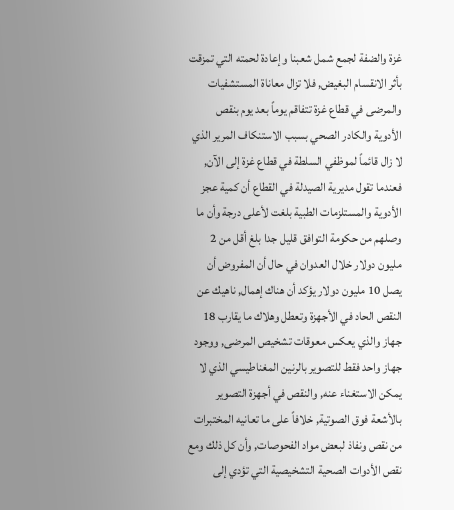غزة والضفة لجمع شمل شعبنا وإعادة لحمته التي تمزقت بأثر الانقسام البغيض, فلا تزال معاناة المستشفيات والمرضى في قطاع غزة تتفاقم يوماً بعد يوم بنقص الأدوية والكادر الصحي بسبب الاستنكاف المرير الذي لا زال قائماً لموظفي السلطة في قطاع غزة إلى الآن, فعندما تقول مديرية الصيدلة في القطاع أن كمية عجز الأدوية والمستلزمات الطبية بلغت لأعلى درجة وأن ما وصلهم من حكومة التوافق قليل جدا بلغ أقل من 2 مليون دولار خلال العدوان في حال أن المفروض أن يصل 10 مليون دولار يؤكد أن هناك إهمال, ناهيك عن النقص الحاد في الأجهزة وتعطل وهلاك ما يقارب 18 جهاز والذي يعكس معوقات تشخيص المرضى, ووجود جهاز واحد فقط للتصوير بالرنين المغناطيسي الذي لا يمكن الاستغناء عنه, والنقص في أجهزة التصوير بالأشعة فوق الصوتية, خلافاً على ما تعانيه المختبرات من نقص ونفاذ لبعض مواد الفحوصات, وأن كل ذلك ومع نقص الأدوات الصحية التشخيصية التي تؤدي إلى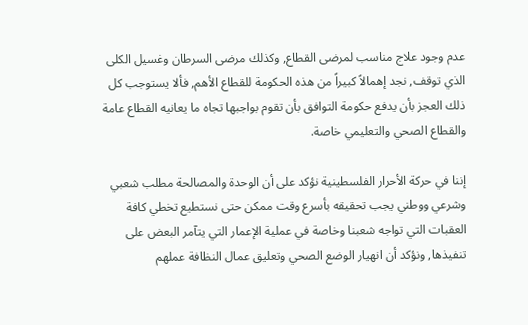عدم وجود علاج مناسب لمرضى القطاع, وكذلك مرضى السرطان وغسيل الكلى الذي توقف, نجد إهمالاً كبيراً من هذه الحكومة للقطاع الأهم, فألا يستوجب كل ذلك العجز بأن يدفع حكومة التوافق بأن تقوم بواجبها تجاه ما يعانيه القطاع عامة والقطاع الصحي والتعليمي خاصة.

إننا في حركة الأحرار الفلسطينية نؤكد على أن الوحدة والمصالحة مطلب شعبي وشرعي ووطني يجب تحقيقه بأسرع وقت ممكن حتى نستطيع تخطي كافة العقبات التي تواجه شعبنا وخاصة في عملية الإعمار التي يتآمر البعض على تنفيذها, ونؤكد أن انهيار الوضع الصحي وتعليق عمال النظافة عملهم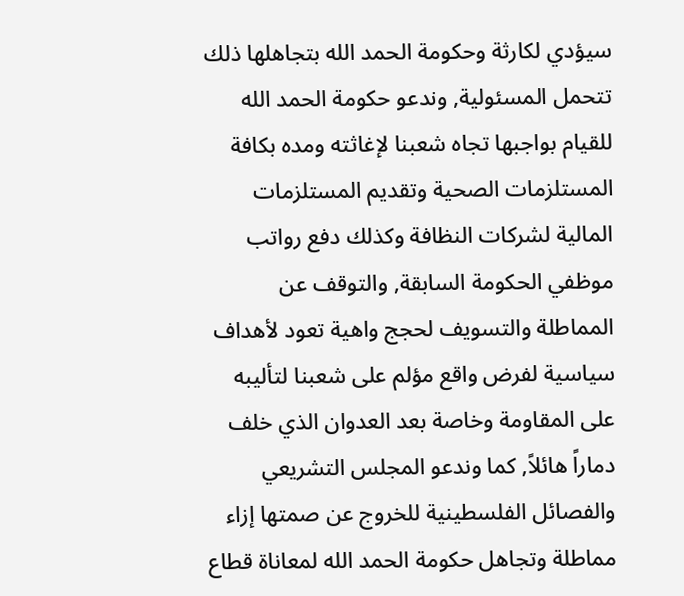سيؤدي لكارثة وحكومة الحمد الله بتجاهلها ذلك تتحمل المسئولية, وندعو حكومة الحمد الله للقيام بواجبها تجاه شعبنا لإغاثته ومده بكافة المستلزمات الصحية وتقديم المستلزمات المالية لشركات النظافة وكذلك دفع رواتب موظفي الحكومة السابقة, والتوقف عن المماطلة والتسويف لحجج واهية تعود لأهداف سياسية لفرض واقع مؤلم على شعبنا لتأليبه على المقاومة وخاصة بعد العدوان الذي خلف دماراً هائلاً, كما وندعو المجلس التشريعي والفصائل الفلسطينية للخروج عن صمتها إزاء مماطلة وتجاهل حكومة الحمد الله لمعاناة قطاع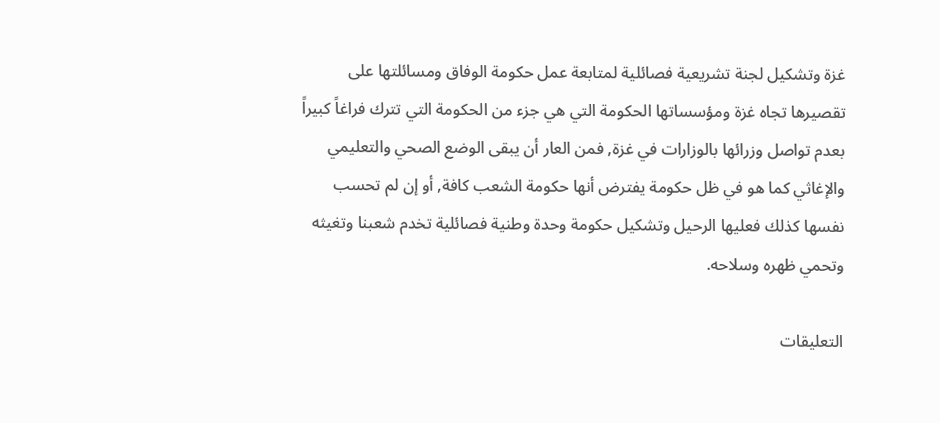غزة وتشكيل لجنة تشريعية فصائلية لمتابعة عمل حكومة الوفاق ومسائلتها على تقصيرها تجاه غزة ومؤسساتها الحكومة التي هي جزء من الحكومة التي تترك فراغاً كبيراً بعدم تواصل وزرائها بالوزارات في غزة, فمن العار أن يبقى الوضع الصحي والتعليمي والإغاثي كما هو في ظل حكومة يفترض أنها حكومة الشعب كافة, أو إن لم تحسب نفسها كذلك فعليها الرحيل وتشكيل حكومة وحدة وطنية فصائلية تخدم شعبنا وتغيثه وتحمي ظهره وسلاحه.

التعليقات